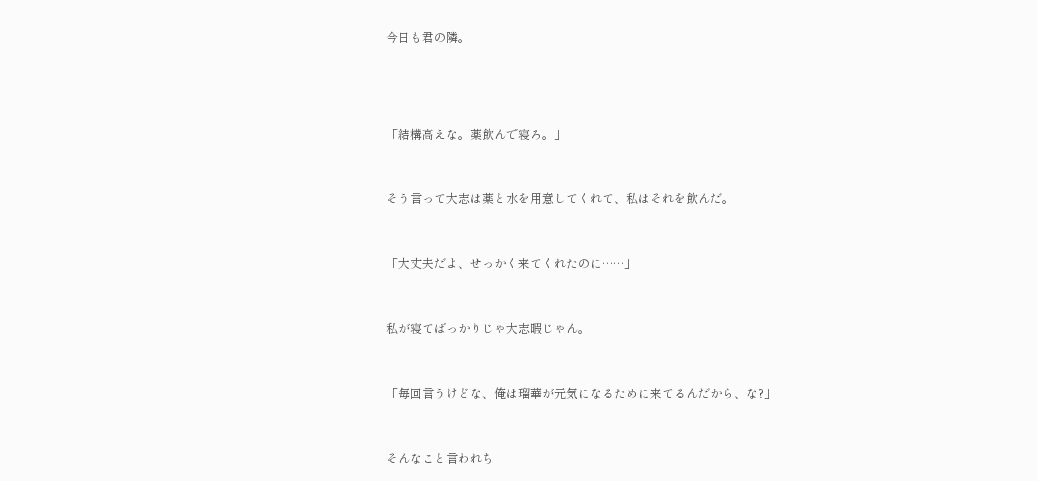今日も君の隣。





「結構高えな。薬飲んで寝ろ。」



そう言って大志は薬と水を用意してくれて、私はそれを飲んだ。



「大丈夫だよ、せっかく来てくれたのに……」



私が寝てばっかりじゃ大志暇じゃん。



「毎回言うけどな、俺は瑠華が元気になるために来てるんだから、な?」



そんなこと言われち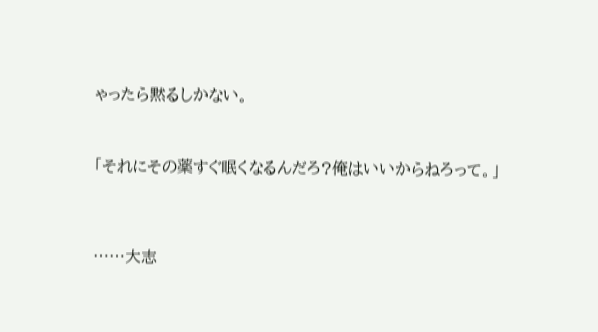ゃったら黙るしかない。



「それにその薬すぐ眠くなるんだろ?俺はいいからねろって。」




……大志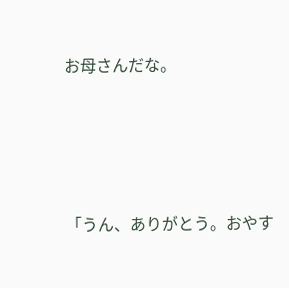お母さんだな。




「うん、ありがとう。おやす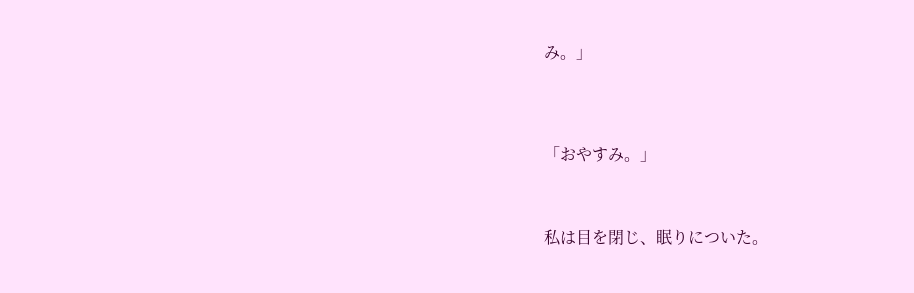み。」




「おやすみ。」



私は目を閉じ、眠りについた。